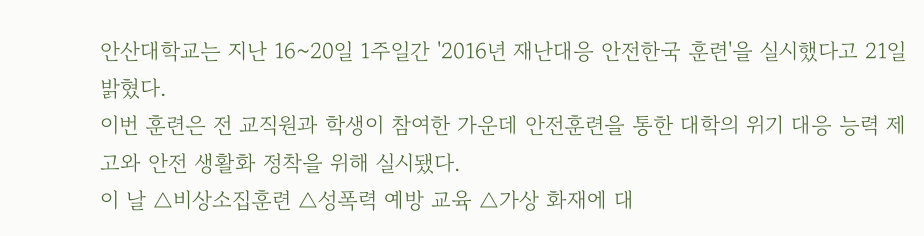안산대학교는 지난 16~20일 1주일간 '2016년 재난대응 안전한국 훈련'을 실시했다고 21일 밝혔다.
이번 훈련은 전 교직원과 학생이 참여한 가운데 안전훈련을 통한 대학의 위기 대응 능력 제고와 안전 생활화 정착을 위해 실시됐다.
이 날 △비상소집훈련 △성폭력 예방 교육 △가상 화재에 대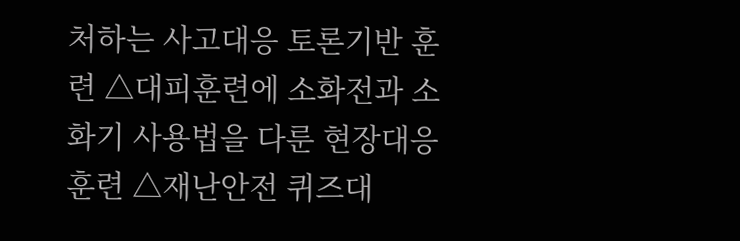처하는 사고대응 토론기반 훈련 △대피훈련에 소화전과 소화기 사용법을 다룬 현장대응 훈련 △재난안전 퀴즈대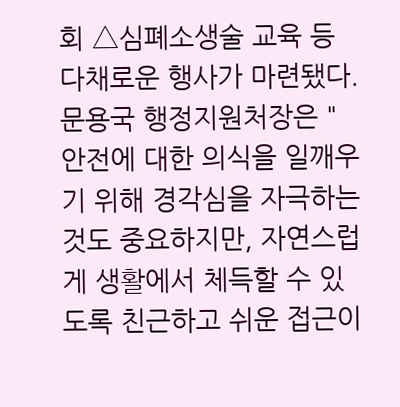회 △심폐소생술 교육 등 다채로운 행사가 마련됐다.
문용국 행정지원처장은 "안전에 대한 의식을 일깨우기 위해 경각심을 자극하는 것도 중요하지만, 자연스럽게 생활에서 체득할 수 있도록 친근하고 쉬운 접근이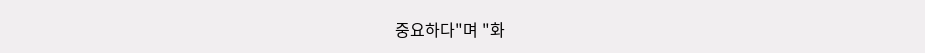중요하다"며 "화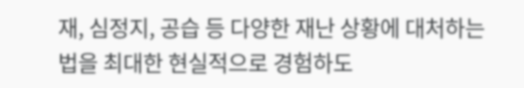재, 심정지, 공습 등 다양한 재난 상황에 대처하는 법을 최대한 현실적으로 경험하도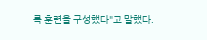록 훈련을 구성했다"고 말했다.